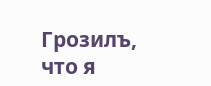Грозилъ, что я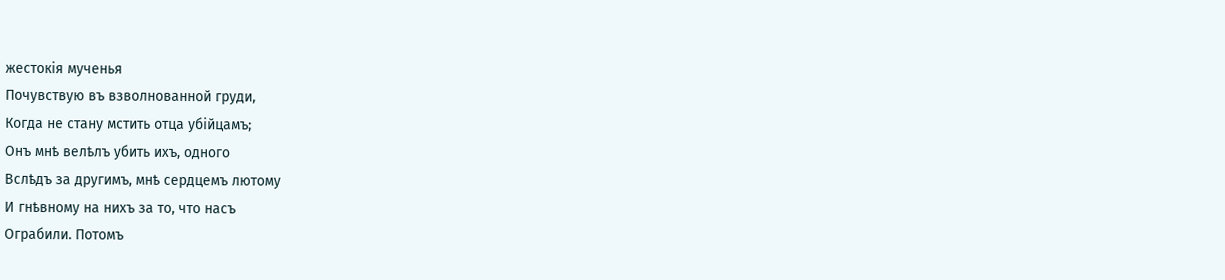жестокія мученья
Почувствую въ взволнованной груди,
Когда не стану мстить отца убійцамъ;
Онъ мнѣ велѣлъ убить ихъ, одного
Вслѣдъ за другимъ, мнѣ сердцемъ лютому
И гнѣвному на нихъ за то, что насъ
Ограбили. Потомъ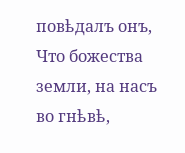повѣдалъ онъ,
Что божества земли, на насъ во гнѣвѣ,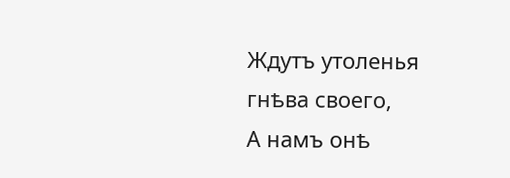Ждутъ утоленья гнѣва своего,
А намъ онѣ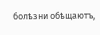болѣзни обѣщаютъ,